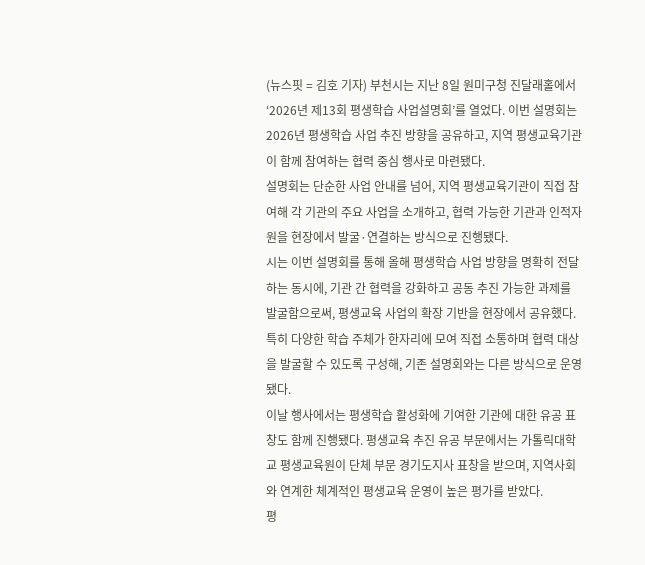(뉴스핏 = 김호 기자) 부천시는 지난 8일 원미구청 진달래홀에서 ‘2026년 제13회 평생학습 사업설명회’를 열었다. 이번 설명회는 2026년 평생학습 사업 추진 방향을 공유하고, 지역 평생교육기관이 함께 참여하는 협력 중심 행사로 마련됐다.
설명회는 단순한 사업 안내를 넘어, 지역 평생교육기관이 직접 참여해 각 기관의 주요 사업을 소개하고, 협력 가능한 기관과 인적자원을 현장에서 발굴·연결하는 방식으로 진행됐다.
시는 이번 설명회를 통해 올해 평생학습 사업 방향을 명확히 전달하는 동시에, 기관 간 협력을 강화하고 공동 추진 가능한 과제를 발굴함으로써, 평생교육 사업의 확장 기반을 현장에서 공유했다. 특히 다양한 학습 주체가 한자리에 모여 직접 소통하며 협력 대상을 발굴할 수 있도록 구성해, 기존 설명회와는 다른 방식으로 운영됐다.
이날 행사에서는 평생학습 활성화에 기여한 기관에 대한 유공 표창도 함께 진행됐다. 평생교육 추진 유공 부문에서는 가톨릭대학교 평생교육원이 단체 부문 경기도지사 표창을 받으며, 지역사회와 연계한 체계적인 평생교육 운영이 높은 평가를 받았다.
평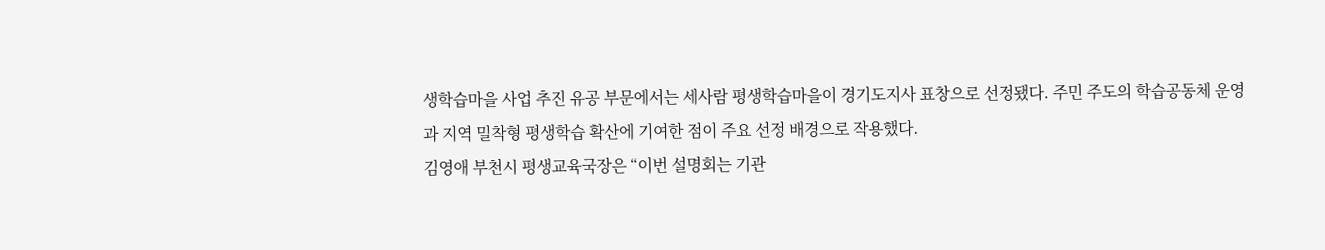생학습마을 사업 추진 유공 부문에서는 세사람 평생학습마을이 경기도지사 표창으로 선정됐다. 주민 주도의 학습공동체 운영과 지역 밀착형 평생학습 확산에 기여한 점이 주요 선정 배경으로 작용했다.
김영애 부천시 평생교육국장은 “이번 설명회는 기관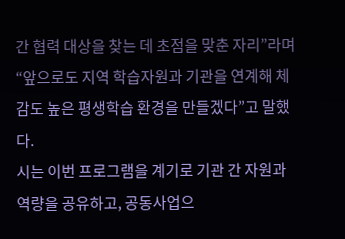간 협력 대상을 찾는 데 초점을 맞춘 자리”라며 “앞으로도 지역 학습자원과 기관을 연계해 체감도 높은 평생학습 환경을 만들겠다”고 말했다.
시는 이번 프로그램을 계기로 기관 간 자원과 역량을 공유하고, 공동사업으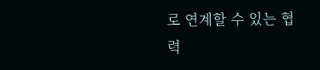로 연계할 수 있는 협력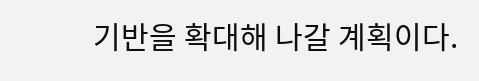기반을 확대해 나갈 계획이다.